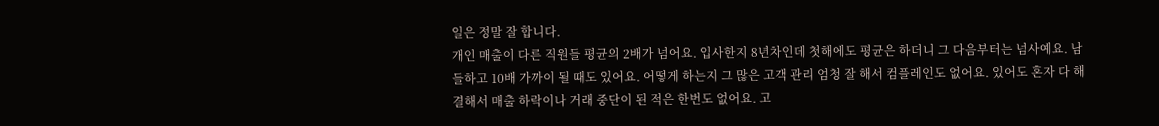일은 정말 잘 합니다.
개인 매출이 다른 직원들 평균의 2배가 넘어요. 입사한지 8년차인데 첫해에도 평균은 하더니 그 다음부터는 넘사예요. 남들하고 10배 가까이 될 때도 있어요. 어떻게 하는지 그 많은 고객 관리 엄청 잘 해서 컴플레인도 없어요. 있어도 혼자 다 해결해서 매출 하락이나 거래 중단이 된 적은 한번도 없어요. 고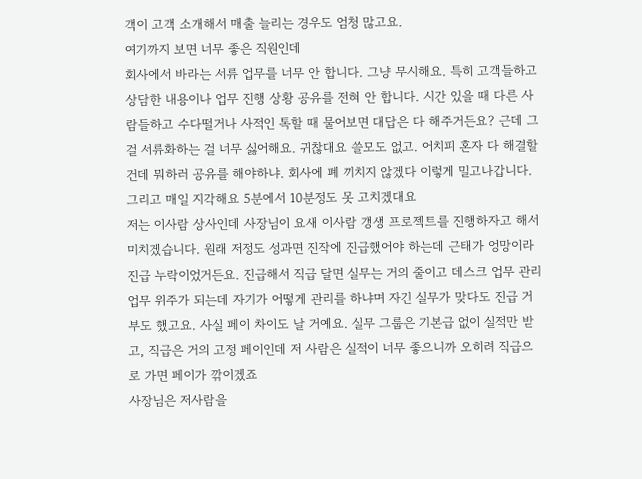객이 고객 소개해서 매출 늘리는 경우도 엄청 많고요.
여기까지 보면 너무 좋은 직원인데
회사에서 바라는 서류 업무를 너무 안 합니다. 그냥 무시해요. 특히 고객들하고 상담한 내용이나 업무 진행 상황 공유를 전혀 안 합니다. 시간 있을 때 다른 사람들하고 수다떨거나 사적인 톡할 때 물어보면 대답은 다 해주거든요? 근데 그걸 서류화하는 걸 너무 싫어해요. 귀찮대요 쓸모도 없고. 어치피 혼자 다 해결할 건데 뭐하러 공유를 해야하냐. 회사에 폐 끼치지 않겠다 이렇게 밀고나갑니다.
그리고 매일 지각해요 5분에서 10분정도 못 고치겠대요
저는 이사람 상사인데 사장님이 요새 이사람 갱생 프로젝트를 진행하자고 해서 미치겠습니다. 원래 저정도 성과면 진작에 진급했어야 하는데 근태가 엉망이라 진급 누락이었거든요. 진급해서 직급 달면 실무는 거의 줄이고 데스크 업무 관리 업무 위주가 되는데 자기가 어떻게 관리를 하냐며 자긴 실무가 맞다도 진급 거부도 했고요. 사실 페이 차이도 날 거예요. 실무 그룹은 기본급 없이 실적만 받고, 직급은 거의 고정 페이인데 저 사람은 실적이 너무 좋으니까 오히려 직급으로 가면 페이가 깎이겠죠
사장님은 저사람을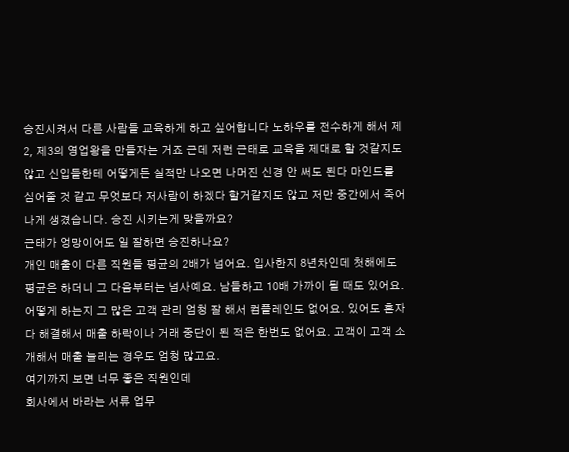승진시켜서 다른 사람들 교육하게 하고 싶어합니다 노하우를 전수하게 해서 제2, 제3의 영업왕을 만들자는 거죠 근데 저런 근태로 교육을 제대로 할 것같지도 않고 신입들한테 어떻게든 실적만 나오면 나머진 신경 안 써도 된다 마인드를 심어줄 것 같고 무엇보다 저사람이 하겠다 할거같지도 않고 저만 중간에서 죽어나게 생겼습니다. 승진 시키는게 맞을까요?
근태가 엉망이어도 일 잘하면 승진하나요?
개인 매출이 다른 직원들 평균의 2배가 넘어요. 입사한지 8년차인데 첫해에도 평균은 하더니 그 다음부터는 넘사예요. 남들하고 10배 가까이 될 때도 있어요. 어떻게 하는지 그 많은 고객 관리 엄청 잘 해서 컴플레인도 없어요. 있어도 혼자 다 해결해서 매출 하락이나 거래 중단이 된 적은 한번도 없어요. 고객이 고객 소개해서 매출 늘리는 경우도 엄청 많고요.
여기까지 보면 너무 좋은 직원인데
회사에서 바라는 서류 업무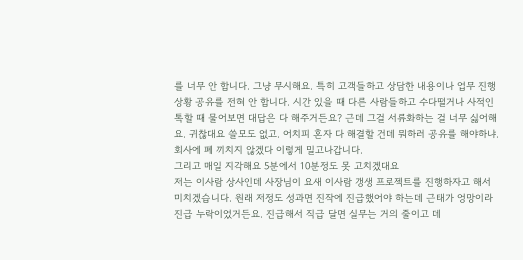를 너무 안 합니다. 그냥 무시해요. 특히 고객들하고 상담한 내용이나 업무 진행 상황 공유를 전혀 안 합니다. 시간 있을 때 다른 사람들하고 수다떨거나 사적인 톡할 때 물어보면 대답은 다 해주거든요? 근데 그걸 서류화하는 걸 너무 싫어해요. 귀찮대요 쓸모도 없고. 어치피 혼자 다 해결할 건데 뭐하러 공유를 해야하냐. 회사에 폐 끼치지 않겠다 이렇게 밀고나갑니다.
그리고 매일 지각해요 5분에서 10분정도 못 고치겠대요
저는 이사람 상사인데 사장님이 요새 이사람 갱생 프로젝트를 진행하자고 해서 미치겠습니다. 원래 저정도 성과면 진작에 진급했어야 하는데 근태가 엉망이라 진급 누락이었거든요. 진급해서 직급 달면 실무는 거의 줄이고 데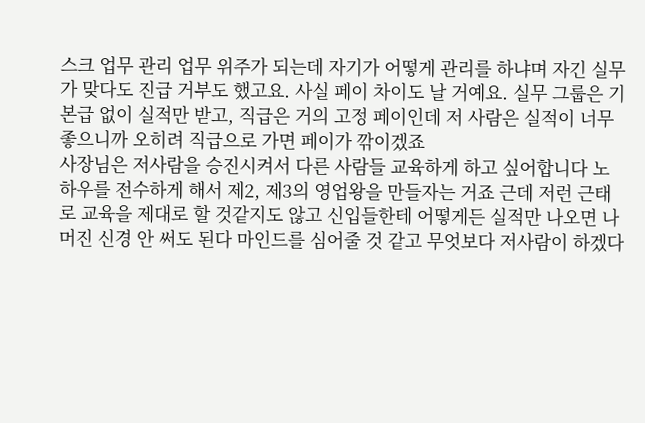스크 업무 관리 업무 위주가 되는데 자기가 어떻게 관리를 하냐며 자긴 실무가 맞다도 진급 거부도 했고요. 사실 페이 차이도 날 거예요. 실무 그룹은 기본급 없이 실적만 받고, 직급은 거의 고정 페이인데 저 사람은 실적이 너무 좋으니까 오히려 직급으로 가면 페이가 깎이겠죠
사장님은 저사람을 승진시켜서 다른 사람들 교육하게 하고 싶어합니다 노하우를 전수하게 해서 제2, 제3의 영업왕을 만들자는 거죠 근데 저런 근태로 교육을 제대로 할 것같지도 않고 신입들한테 어떻게든 실적만 나오면 나머진 신경 안 써도 된다 마인드를 심어줄 것 같고 무엇보다 저사람이 하겠다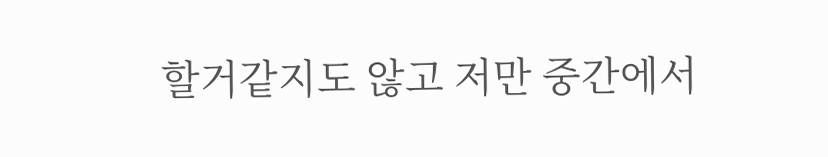할거같지도 않고 저만 중간에서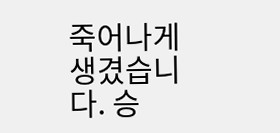죽어나게 생겼습니다. 승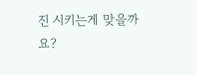진 시키는게 맞을까요?